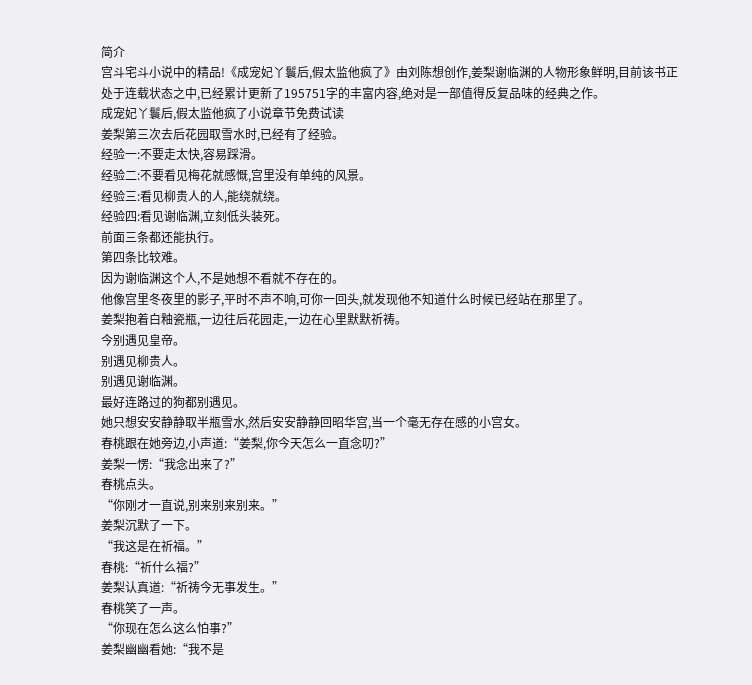简介
宫斗宅斗小说中的精品!《成宠妃丫鬟后,假太监他疯了》由刘陈想创作,姜梨谢临渊的人物形象鲜明,目前该书正处于连载状态之中,已经累计更新了195751字的丰富内容,绝对是一部值得反复品味的经典之作。
成宠妃丫鬟后,假太监他疯了小说章节免费试读
姜梨第三次去后花园取雪水时,已经有了经验。
经验一:不要走太快,容易踩滑。
经验二:不要看见梅花就感慨,宫里没有单纯的风景。
经验三:看见柳贵人的人,能绕就绕。
经验四:看见谢临渊,立刻低头装死。
前面三条都还能执行。
第四条比较难。
因为谢临渊这个人,不是她想不看就不存在的。
他像宫里冬夜里的影子,平时不声不响,可你一回头,就发现他不知道什么时候已经站在那里了。
姜梨抱着白釉瓷瓶,一边往后花园走,一边在心里默默祈祷。
今别遇见皇帝。
别遇见柳贵人。
别遇见谢临渊。
最好连路过的狗都别遇见。
她只想安安静静取半瓶雪水,然后安安静静回昭华宫,当一个毫无存在感的小宫女。
春桃跟在她旁边,小声道:“姜梨,你今天怎么一直念叨?”
姜梨一愣:“我念出来了?”
春桃点头。
“你刚才一直说,别来别来别来。”
姜梨沉默了一下。
“我这是在祈福。”
春桃:“祈什么福?”
姜梨认真道:“祈祷今无事发生。”
春桃笑了一声。
“你现在怎么这么怕事?”
姜梨幽幽看她:“我不是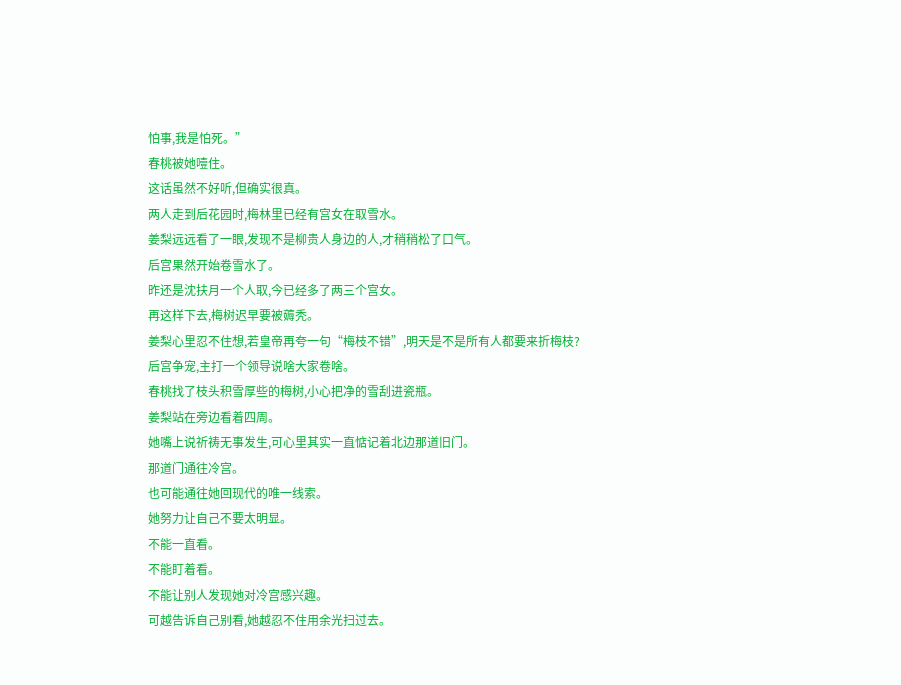怕事,我是怕死。”
春桃被她噎住。
这话虽然不好听,但确实很真。
两人走到后花园时,梅林里已经有宫女在取雪水。
姜梨远远看了一眼,发现不是柳贵人身边的人,才稍稍松了口气。
后宫果然开始卷雪水了。
昨还是沈扶月一个人取,今已经多了两三个宫女。
再这样下去,梅树迟早要被薅秃。
姜梨心里忍不住想,若皇帝再夸一句“梅枝不错”,明天是不是所有人都要来折梅枝?
后宫争宠,主打一个领导说啥大家卷啥。
春桃找了枝头积雪厚些的梅树,小心把净的雪刮进瓷瓶。
姜梨站在旁边看着四周。
她嘴上说祈祷无事发生,可心里其实一直惦记着北边那道旧门。
那道门通往冷宫。
也可能通往她回现代的唯一线索。
她努力让自己不要太明显。
不能一直看。
不能盯着看。
不能让别人发现她对冷宫感兴趣。
可越告诉自己别看,她越忍不住用余光扫过去。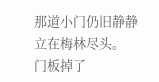那道小门仍旧静静立在梅林尽头。
门板掉了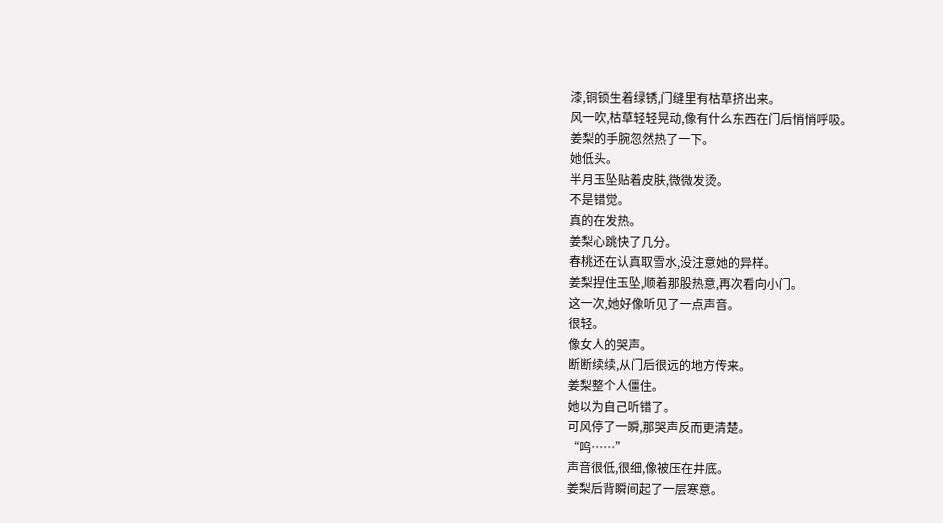漆,铜锁生着绿锈,门缝里有枯草挤出来。
风一吹,枯草轻轻晃动,像有什么东西在门后悄悄呼吸。
姜梨的手腕忽然热了一下。
她低头。
半月玉坠贴着皮肤,微微发烫。
不是错觉。
真的在发热。
姜梨心跳快了几分。
春桃还在认真取雪水,没注意她的异样。
姜梨捏住玉坠,顺着那股热意,再次看向小门。
这一次,她好像听见了一点声音。
很轻。
像女人的哭声。
断断续续,从门后很远的地方传来。
姜梨整个人僵住。
她以为自己听错了。
可风停了一瞬,那哭声反而更清楚。
“呜……”
声音很低,很细,像被压在井底。
姜梨后背瞬间起了一层寒意。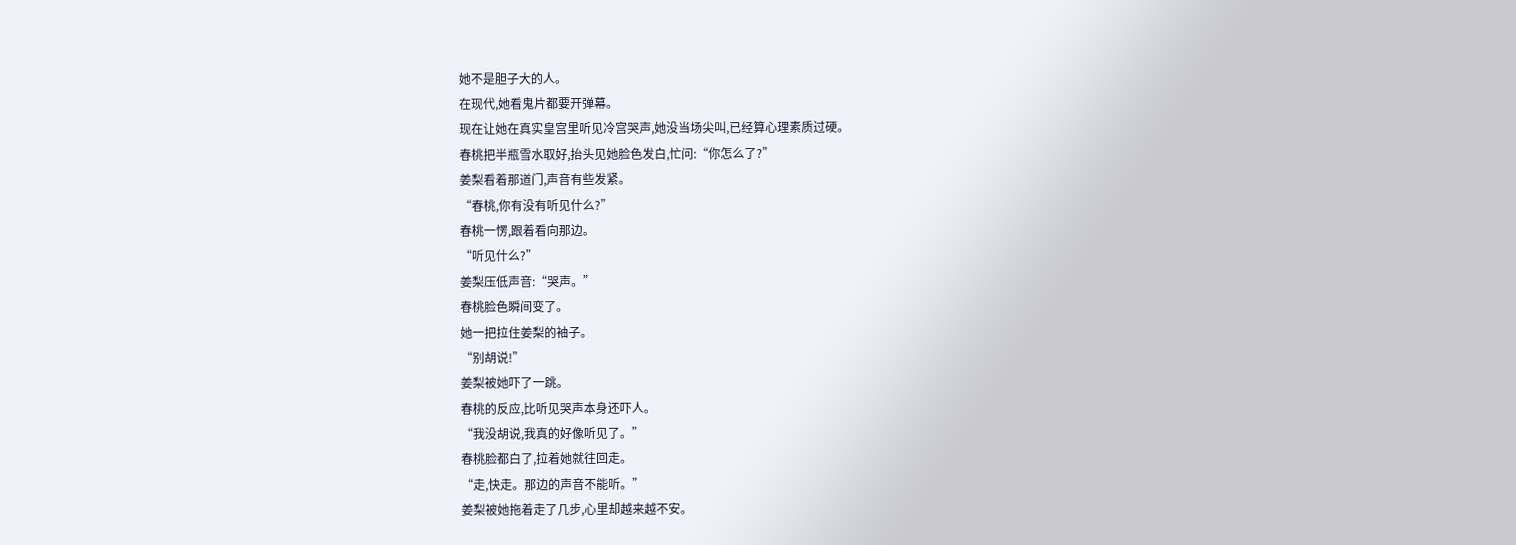她不是胆子大的人。
在现代,她看鬼片都要开弹幕。
现在让她在真实皇宫里听见冷宫哭声,她没当场尖叫,已经算心理素质过硬。
春桃把半瓶雪水取好,抬头见她脸色发白,忙问:“你怎么了?”
姜梨看着那道门,声音有些发紧。
“春桃,你有没有听见什么?”
春桃一愣,跟着看向那边。
“听见什么?”
姜梨压低声音:“哭声。”
春桃脸色瞬间变了。
她一把拉住姜梨的袖子。
“别胡说!”
姜梨被她吓了一跳。
春桃的反应,比听见哭声本身还吓人。
“我没胡说,我真的好像听见了。”
春桃脸都白了,拉着她就往回走。
“走,快走。那边的声音不能听。”
姜梨被她拖着走了几步,心里却越来越不安。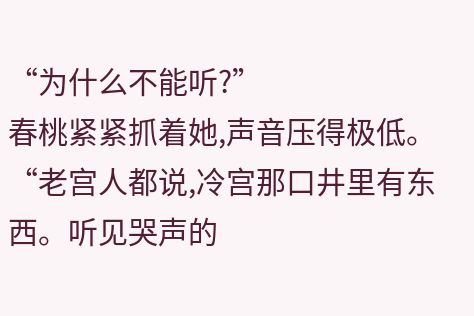“为什么不能听?”
春桃紧紧抓着她,声音压得极低。
“老宫人都说,冷宫那口井里有东西。听见哭声的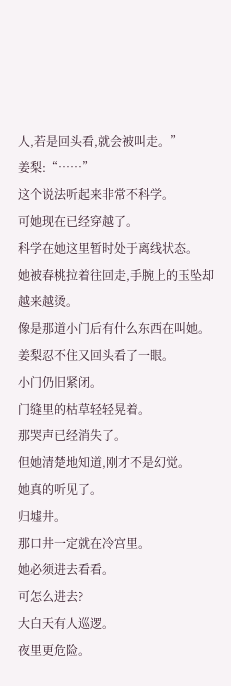人,若是回头看,就会被叫走。”
姜梨:“……”
这个说法听起来非常不科学。
可她现在已经穿越了。
科学在她这里暂时处于离线状态。
她被春桃拉着往回走,手腕上的玉坠却越来越烫。
像是那道小门后有什么东西在叫她。
姜梨忍不住又回头看了一眼。
小门仍旧紧闭。
门缝里的枯草轻轻晃着。
那哭声已经消失了。
但她清楚地知道,刚才不是幻觉。
她真的听见了。
归墟井。
那口井一定就在冷宫里。
她必须进去看看。
可怎么进去?
大白天有人巡逻。
夜里更危险。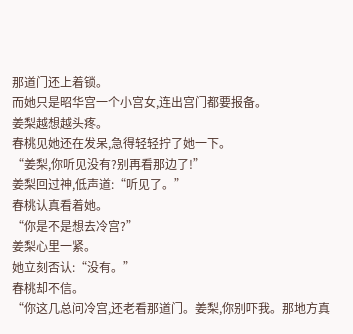那道门还上着锁。
而她只是昭华宫一个小宫女,连出宫门都要报备。
姜梨越想越头疼。
春桃见她还在发呆,急得轻轻拧了她一下。
“姜梨,你听见没有?别再看那边了!”
姜梨回过神,低声道:“听见了。”
春桃认真看着她。
“你是不是想去冷宫?”
姜梨心里一紧。
她立刻否认:“没有。”
春桃却不信。
“你这几总问冷宫,还老看那道门。姜梨,你别吓我。那地方真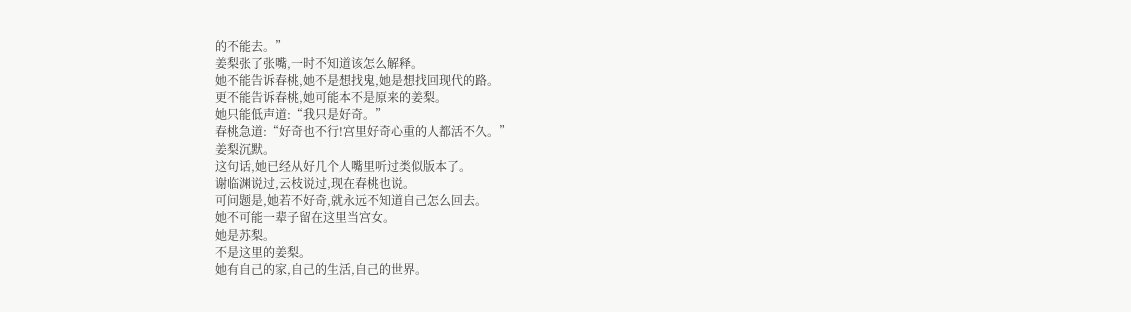的不能去。”
姜梨张了张嘴,一时不知道该怎么解释。
她不能告诉春桃,她不是想找鬼,她是想找回现代的路。
更不能告诉春桃,她可能本不是原来的姜梨。
她只能低声道:“我只是好奇。”
春桃急道:“好奇也不行!宫里好奇心重的人都活不久。”
姜梨沉默。
这句话,她已经从好几个人嘴里听过类似版本了。
谢临渊说过,云枝说过,现在春桃也说。
可问题是,她若不好奇,就永远不知道自己怎么回去。
她不可能一辈子留在这里当宫女。
她是苏梨。
不是这里的姜梨。
她有自己的家,自己的生活,自己的世界。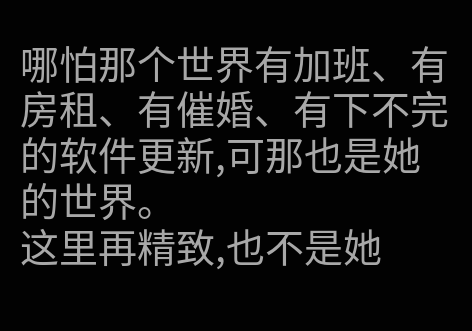哪怕那个世界有加班、有房租、有催婚、有下不完的软件更新,可那也是她的世界。
这里再精致,也不是她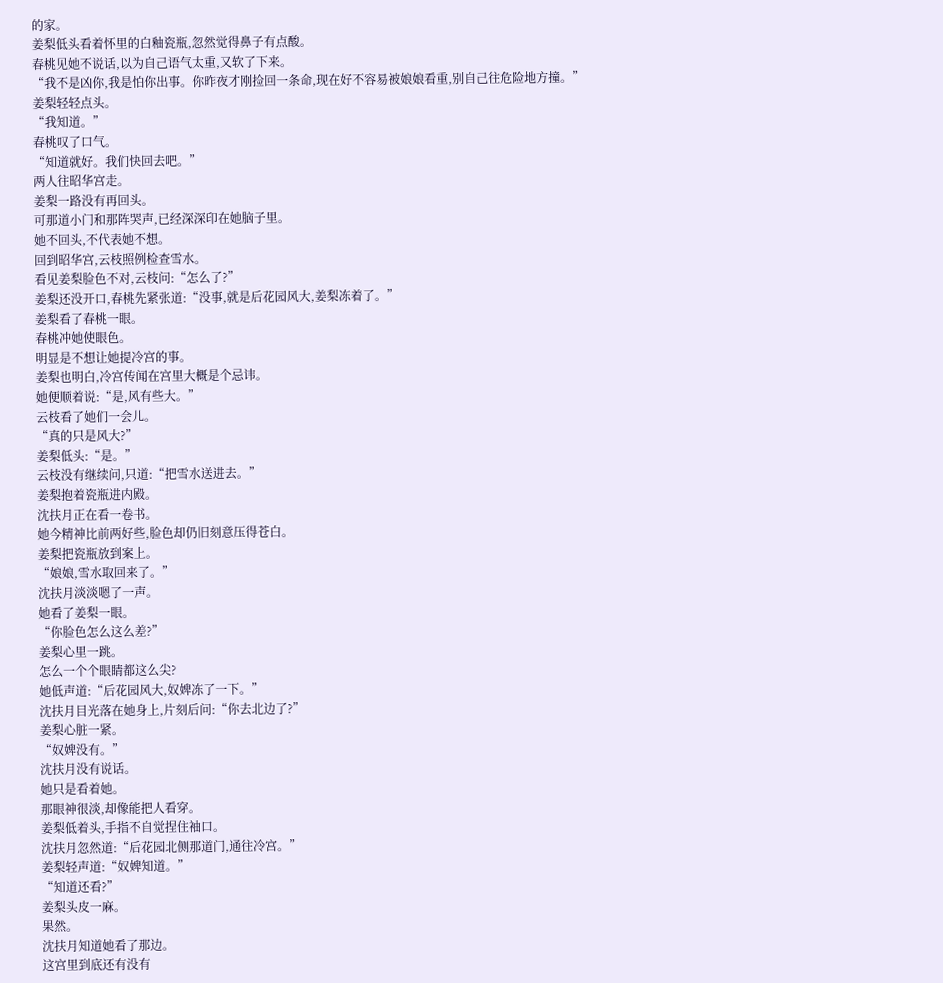的家。
姜梨低头看着怀里的白釉瓷瓶,忽然觉得鼻子有点酸。
春桃见她不说话,以为自己语气太重,又软了下来。
“我不是凶你,我是怕你出事。你昨夜才刚捡回一条命,现在好不容易被娘娘看重,别自己往危险地方撞。”
姜梨轻轻点头。
“我知道。”
春桃叹了口气。
“知道就好。我们快回去吧。”
两人往昭华宫走。
姜梨一路没有再回头。
可那道小门和那阵哭声,已经深深印在她脑子里。
她不回头,不代表她不想。
回到昭华宫,云枝照例检查雪水。
看见姜梨脸色不对,云枝问:“怎么了?”
姜梨还没开口,春桃先紧张道:“没事,就是后花园风大,姜梨冻着了。”
姜梨看了春桃一眼。
春桃冲她使眼色。
明显是不想让她提冷宫的事。
姜梨也明白,冷宫传闻在宫里大概是个忌讳。
她便顺着说:“是,风有些大。”
云枝看了她们一会儿。
“真的只是风大?”
姜梨低头:“是。”
云枝没有继续问,只道:“把雪水送进去。”
姜梨抱着瓷瓶进内殿。
沈扶月正在看一卷书。
她今精神比前两好些,脸色却仍旧刻意压得苍白。
姜梨把瓷瓶放到案上。
“娘娘,雪水取回来了。”
沈扶月淡淡嗯了一声。
她看了姜梨一眼。
“你脸色怎么这么差?”
姜梨心里一跳。
怎么一个个眼睛都这么尖?
她低声道:“后花园风大,奴婢冻了一下。”
沈扶月目光落在她身上,片刻后问:“你去北边了?”
姜梨心脏一紧。
“奴婢没有。”
沈扶月没有说话。
她只是看着她。
那眼神很淡,却像能把人看穿。
姜梨低着头,手指不自觉捏住袖口。
沈扶月忽然道:“后花园北侧那道门,通往冷宫。”
姜梨轻声道:“奴婢知道。”
“知道还看?”
姜梨头皮一麻。
果然。
沈扶月知道她看了那边。
这宫里到底还有没有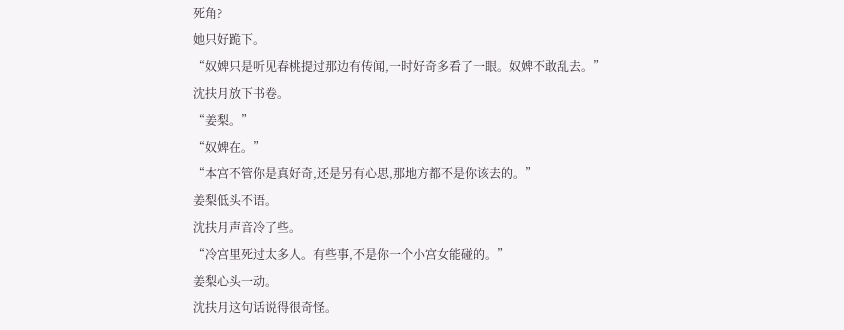死角?
她只好跪下。
“奴婢只是听见春桃提过那边有传闻,一时好奇多看了一眼。奴婢不敢乱去。”
沈扶月放下书卷。
“姜梨。”
“奴婢在。”
“本宫不管你是真好奇,还是另有心思,那地方都不是你该去的。”
姜梨低头不语。
沈扶月声音冷了些。
“冷宫里死过太多人。有些事,不是你一个小宫女能碰的。”
姜梨心头一动。
沈扶月这句话说得很奇怪。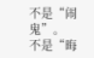不是“闹鬼”。
不是“晦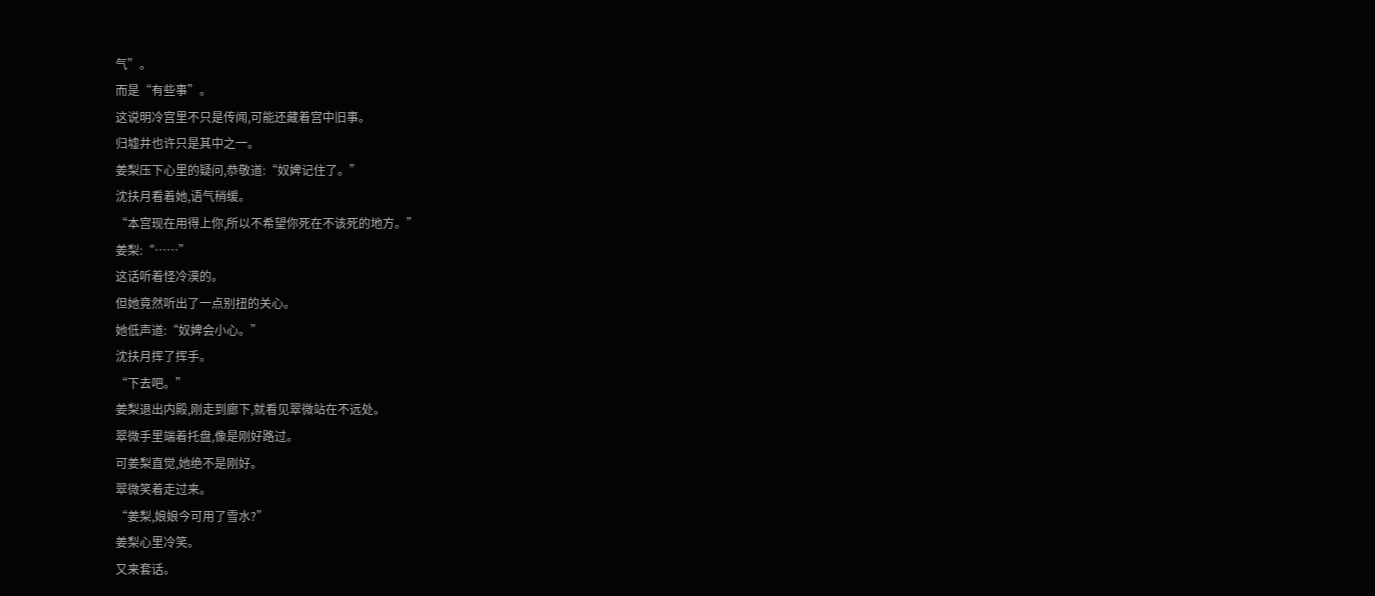气”。
而是“有些事”。
这说明冷宫里不只是传闻,可能还藏着宫中旧事。
归墟井也许只是其中之一。
姜梨压下心里的疑问,恭敬道:“奴婢记住了。”
沈扶月看着她,语气稍缓。
“本宫现在用得上你,所以不希望你死在不该死的地方。”
姜梨:“……”
这话听着怪冷漠的。
但她竟然听出了一点别扭的关心。
她低声道:“奴婢会小心。”
沈扶月挥了挥手。
“下去吧。”
姜梨退出内殿,刚走到廊下,就看见翠微站在不远处。
翠微手里端着托盘,像是刚好路过。
可姜梨直觉,她绝不是刚好。
翠微笑着走过来。
“姜梨,娘娘今可用了雪水?”
姜梨心里冷笑。
又来套话。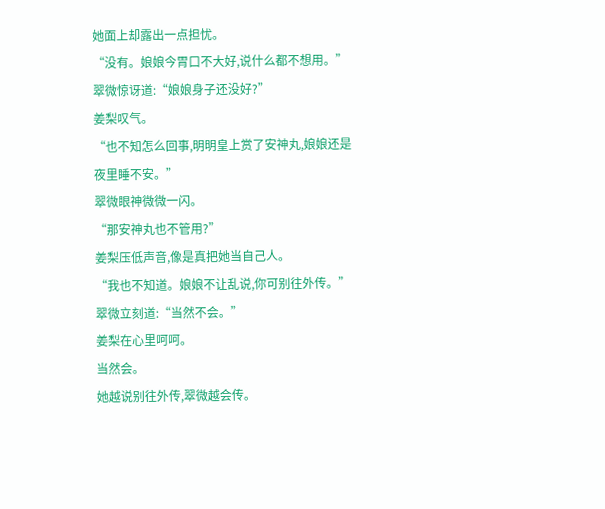她面上却露出一点担忧。
“没有。娘娘今胃口不大好,说什么都不想用。”
翠微惊讶道:“娘娘身子还没好?”
姜梨叹气。
“也不知怎么回事,明明皇上赏了安神丸,娘娘还是夜里睡不安。”
翠微眼神微微一闪。
“那安神丸也不管用?”
姜梨压低声音,像是真把她当自己人。
“我也不知道。娘娘不让乱说,你可别往外传。”
翠微立刻道:“当然不会。”
姜梨在心里呵呵。
当然会。
她越说别往外传,翠微越会传。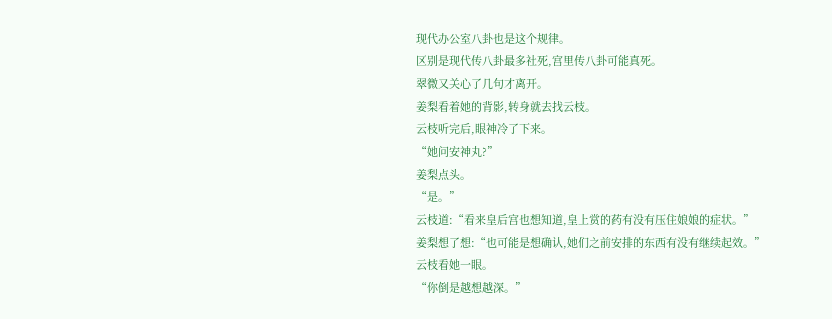现代办公室八卦也是这个规律。
区别是现代传八卦最多社死,宫里传八卦可能真死。
翠微又关心了几句才离开。
姜梨看着她的背影,转身就去找云枝。
云枝听完后,眼神冷了下来。
“她问安神丸?”
姜梨点头。
“是。”
云枝道:“看来皇后宫也想知道,皇上赏的药有没有压住娘娘的症状。”
姜梨想了想:“也可能是想确认,她们之前安排的东西有没有继续起效。”
云枝看她一眼。
“你倒是越想越深。”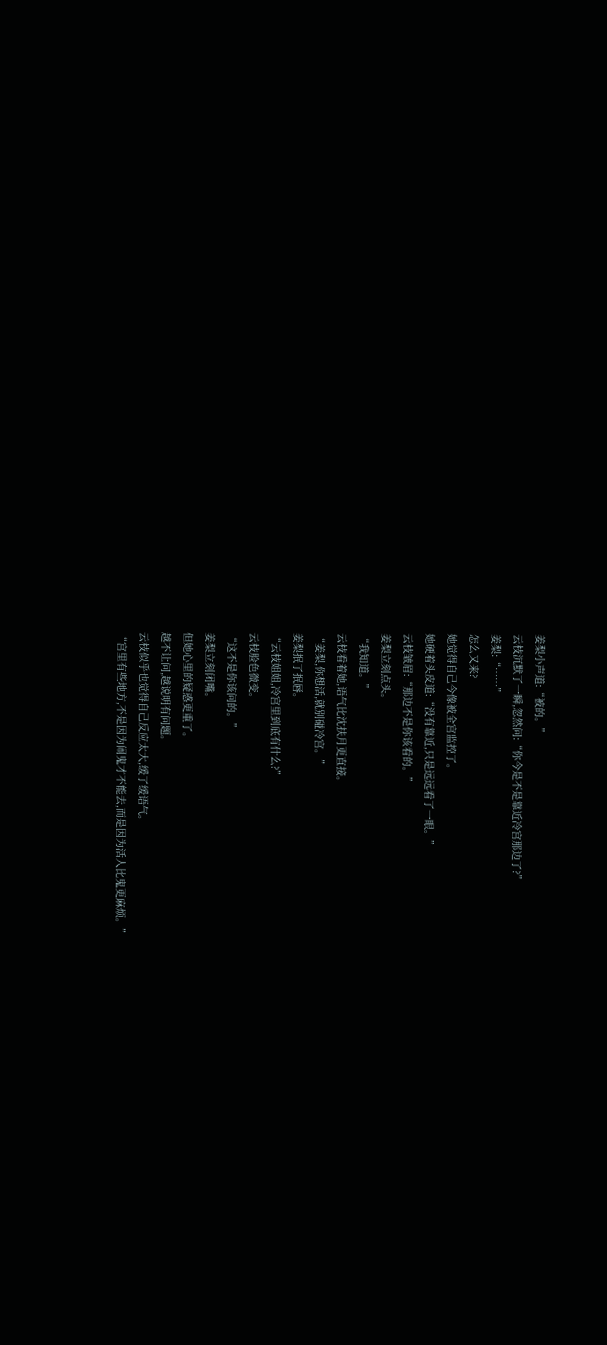姜梨小声道:“被的。”
云枝沉默了一瞬,忽然问:“你今是不是靠近冷宫那边了?”
姜梨:“……”
怎么又来?
她觉得自己今像被全宫监控了。
她硬着头皮道:“没有靠近,只是远远看了一眼。”
云枝皱眉:“那边不是你该看的。”
姜梨立刻点头。
“我知道。”
云枝看着她,语气比沈扶月更直接。
“姜梨,你想活,就别碰冷宫。”
姜梨抿了抿唇。
“云枝姐姐,冷宫里到底有什么?”
云枝脸色微变。
“这不是你该问的。”
姜梨立刻闭嘴。
但她心里的疑惑更重了。
越不让问,越说明有问题。
云枝似乎也觉得自己反应太大,缓了缓语气。
“宫里有些地方,不是因为闹鬼才不能去,而是因为活人比鬼更麻烦。”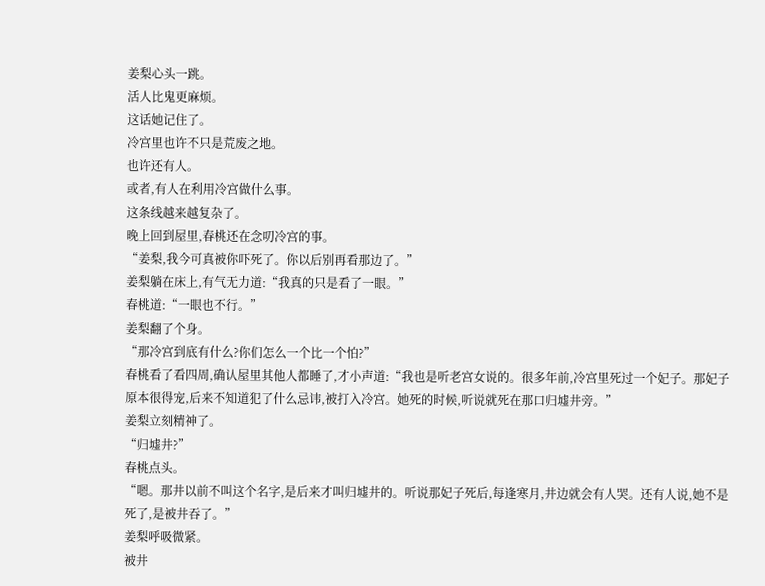姜梨心头一跳。
活人比鬼更麻烦。
这话她记住了。
冷宫里也许不只是荒废之地。
也许还有人。
或者,有人在利用冷宫做什么事。
这条线越来越复杂了。
晚上回到屋里,春桃还在念叨冷宫的事。
“姜梨,我今可真被你吓死了。你以后别再看那边了。”
姜梨躺在床上,有气无力道:“我真的只是看了一眼。”
春桃道:“一眼也不行。”
姜梨翻了个身。
“那冷宫到底有什么?你们怎么一个比一个怕?”
春桃看了看四周,确认屋里其他人都睡了,才小声道:“我也是听老宫女说的。很多年前,冷宫里死过一个妃子。那妃子原本很得宠,后来不知道犯了什么忌讳,被打入冷宫。她死的时候,听说就死在那口归墟井旁。”
姜梨立刻精神了。
“归墟井?”
春桃点头。
“嗯。那井以前不叫这个名字,是后来才叫归墟井的。听说那妃子死后,每逢寒月,井边就会有人哭。还有人说,她不是死了,是被井吞了。”
姜梨呼吸微紧。
被井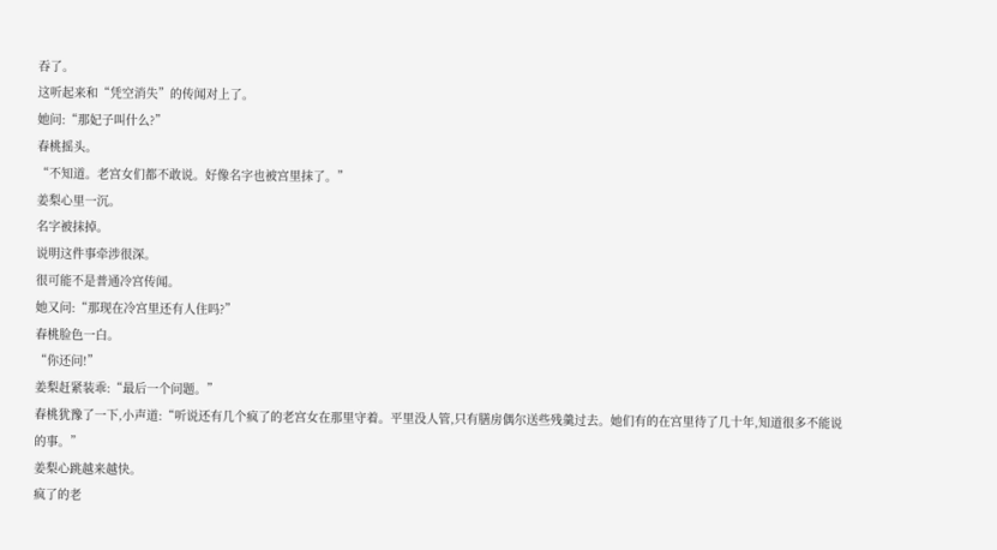吞了。
这听起来和“凭空消失”的传闻对上了。
她问:“那妃子叫什么?”
春桃摇头。
“不知道。老宫女们都不敢说。好像名字也被宫里抹了。”
姜梨心里一沉。
名字被抹掉。
说明这件事牵涉很深。
很可能不是普通冷宫传闻。
她又问:“那现在冷宫里还有人住吗?”
春桃脸色一白。
“你还问!”
姜梨赶紧装乖:“最后一个问题。”
春桃犹豫了一下,小声道:“听说还有几个疯了的老宫女在那里守着。平里没人管,只有膳房偶尔送些残羹过去。她们有的在宫里待了几十年,知道很多不能说的事。”
姜梨心跳越来越快。
疯了的老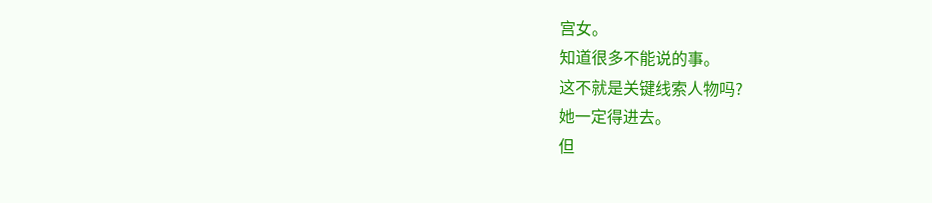宫女。
知道很多不能说的事。
这不就是关键线索人物吗?
她一定得进去。
但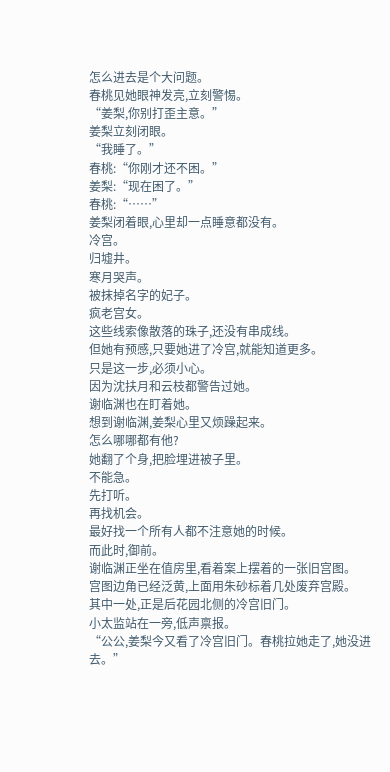怎么进去是个大问题。
春桃见她眼神发亮,立刻警惕。
“姜梨,你别打歪主意。”
姜梨立刻闭眼。
“我睡了。”
春桃:“你刚才还不困。”
姜梨:“现在困了。”
春桃:“……”
姜梨闭着眼,心里却一点睡意都没有。
冷宫。
归墟井。
寒月哭声。
被抹掉名字的妃子。
疯老宫女。
这些线索像散落的珠子,还没有串成线。
但她有预感,只要她进了冷宫,就能知道更多。
只是这一步,必须小心。
因为沈扶月和云枝都警告过她。
谢临渊也在盯着她。
想到谢临渊,姜梨心里又烦躁起来。
怎么哪哪都有他?
她翻了个身,把脸埋进被子里。
不能急。
先打听。
再找机会。
最好找一个所有人都不注意她的时候。
而此时,御前。
谢临渊正坐在值房里,看着案上摆着的一张旧宫图。
宫图边角已经泛黄,上面用朱砂标着几处废弃宫殿。
其中一处,正是后花园北侧的冷宫旧门。
小太监站在一旁,低声禀报。
“公公,姜梨今又看了冷宫旧门。春桃拉她走了,她没进去。”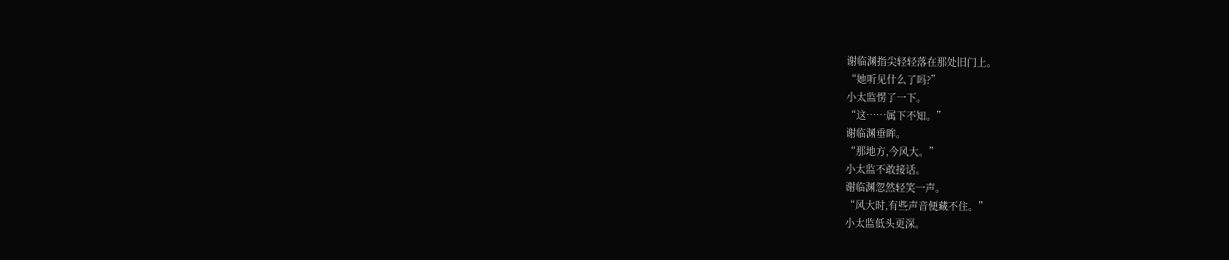谢临渊指尖轻轻落在那处旧门上。
“她听见什么了吗?”
小太监愣了一下。
“这……属下不知。”
谢临渊垂眸。
“那地方,今风大。”
小太监不敢接话。
谢临渊忽然轻笑一声。
“风大时,有些声音便藏不住。”
小太监低头更深。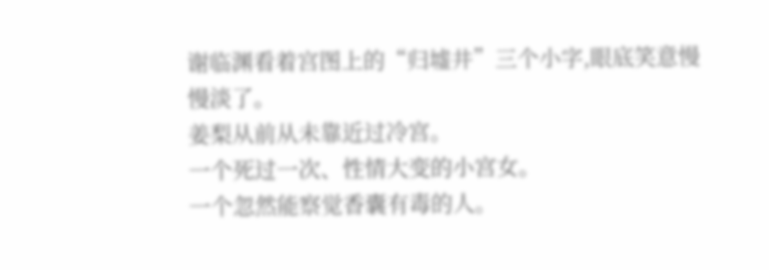谢临渊看着宫图上的“归墟井”三个小字,眼底笑意慢慢淡了。
姜梨从前从未靠近过冷宫。
一个死过一次、性情大变的小宫女。
一个忽然能察觉香囊有毒的人。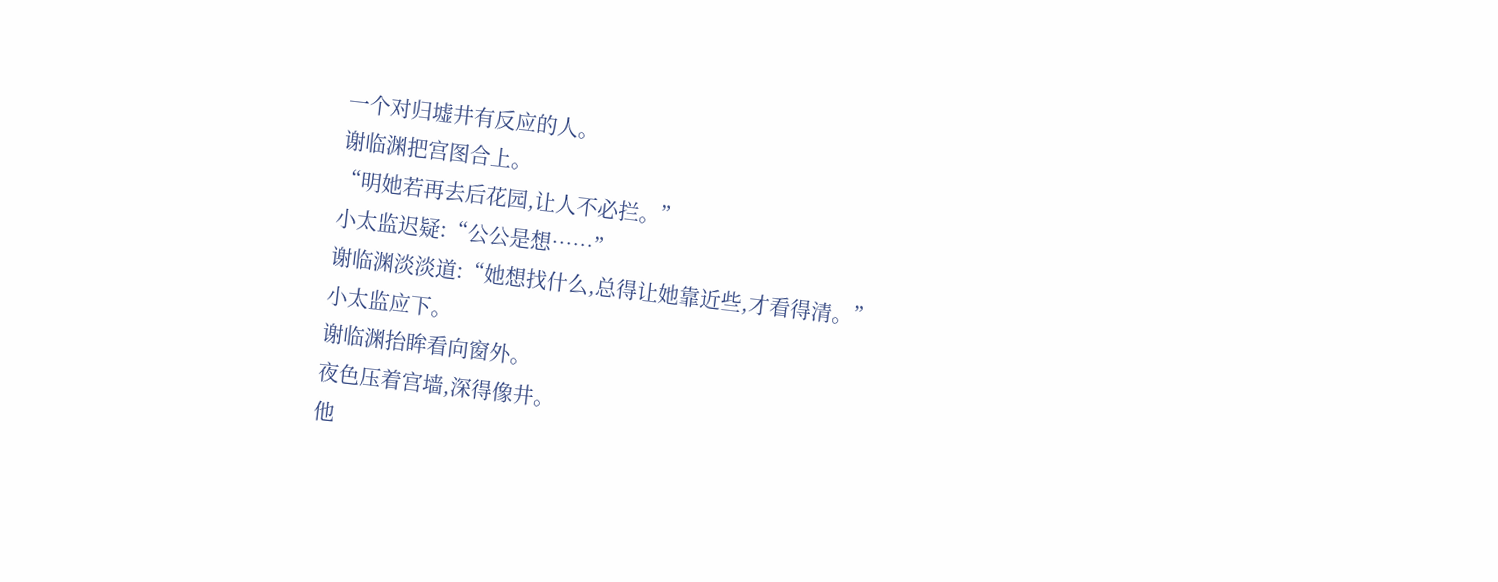一个对归墟井有反应的人。
谢临渊把宫图合上。
“明她若再去后花园,让人不必拦。”
小太监迟疑:“公公是想……”
谢临渊淡淡道:“她想找什么,总得让她靠近些,才看得清。”
小太监应下。
谢临渊抬眸看向窗外。
夜色压着宫墙,深得像井。
他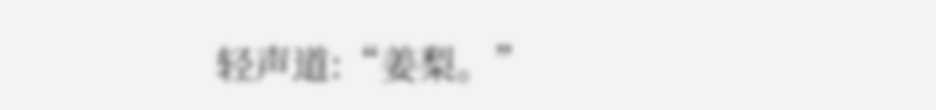轻声道:“姜梨。”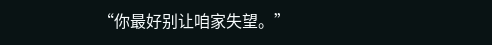“你最好别让咱家失望。”